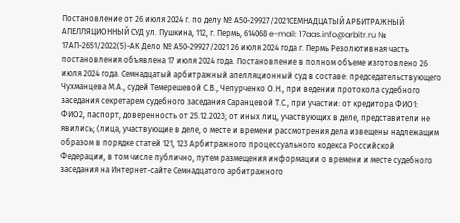Постановление от 26 июля 2024 г. по делу № А50-29927/2021СЕМНАДЦАТЫЙ АРБИТРАЖНЫЙ АПЕЛЛЯЦИОННЫЙ СУД ул. Пушкина, 112, г. Пермь, 614068 e-mail: 17aas.info@arbitr.ru № 17АП-2651/2022(5)-АК Дело № А50-29927/2021 26 июля 2024 года г. Пермь Резолютивная часть постановления объявлена 17 июля 2024 года. Постановление в полном объеме изготовлено 26 июля 2024 года. Семнадцатый арбитражный апелляционный суд в составе: председательствующего Чухманцева М.А., судей Темерешевой С.В., Чепурченко О.Н., при ведении протокола судебного заседания секретарем судебного заседания Саранцевой Т.С., при участии: от кредитора ФИО1: ФИО2, паспорт, доверенность от 25.12.2023; от иных лиц, участвующих в деле, представители не явились; (лица, участвующие в деле, о месте и времени рассмотрения дела извещены надлежащим образом в порядке статей 121, 123 Арбитражного процессуального кодекса Российской Федерации, в том числе публично, путем размещения информации о времени и месте судебного заседания на Интернет-сайте Семнадцатого арбитражного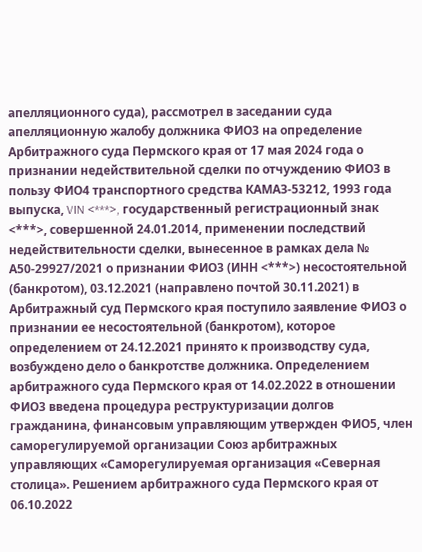апелляционного суда), рассмотрел в заседании суда апелляционную жалобу должника ФИО3 на определение Арбитражного суда Пермского края от 17 мая 2024 года о признании недействительной сделки по отчуждению ФИО3 в пользу ФИО4 транспортного средства КАМАЗ-53212, 1993 года выпуска, VIN <***>, государственный регистрационный знак <***>, совершенной 24.01.2014, применении последствий недействительности сделки, вынесенное в рамках дела № А50-29927/2021 о признании ФИО3 (ИНН <***>) несостоятельной (банкротом), 03.12.2021 (направлено почтой 30.11.2021) в Арбитражный суд Пермского края поступило заявление ФИО3 о признании ее несостоятельной (банкротом), которое определением от 24.12.2021 принято к производству суда, возбуждено дело о банкротстве должника. Определением арбитражного суда Пермского края от 14.02.2022 в отношении ФИО3 введена процедура реструктуризации долгов гражданина, финансовым управляющим утвержден ФИО5, член саморегулируемой организации Союз арбитражных управляющих «Саморегулируемая организация «Северная столица». Решением арбитражного суда Пермского края от 06.10.2022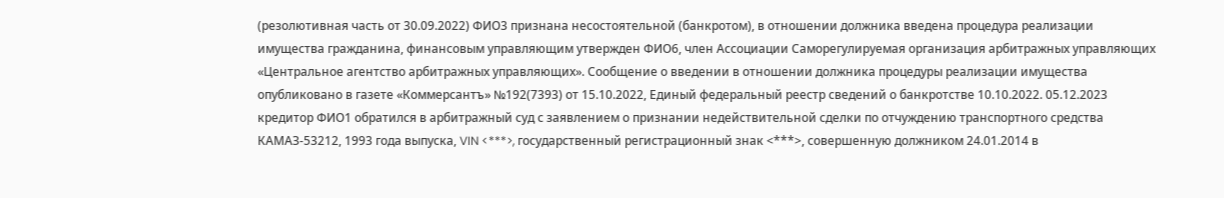(резолютивная часть от 30.09.2022) ФИО3 признана несостоятельной (банкротом), в отношении должника введена процедура реализации имущества гражданина, финансовым управляющим утвержден ФИО6, член Ассоциации Саморегулируемая организация арбитражных управляющих «Центральное агентство арбитражных управляющих». Сообщение о введении в отношении должника процедуры реализации имущества опубликовано в газете «Коммерсантъ» №192(7393) от 15.10.2022, Единый федеральный реестр сведений о банкротстве 10.10.2022. 05.12.2023 кредитор ФИО1 обратился в арбитражный суд с заявлением о признании недействительной сделки по отчуждению транспортного средства КАМАЗ-53212, 1993 года выпуска, VIN <***>, государственный регистрационный знак <***>, совершенную должником 24.01.2014 в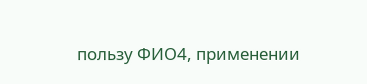пользу ФИО4, применении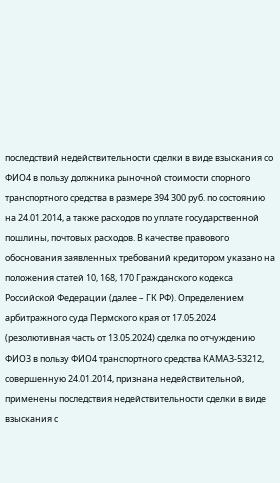последствий недействительности сделки в виде взыскания со ФИО4 в пользу должника рыночной стоимости спорного транспортного средства в размере 394 300 руб. по состоянию на 24.01.2014, а также расходов по уплате государственной пошлины, почтовых расходов. В качестве правового обоснования заявленных требований кредитором указано на положения статей 10, 168, 170 Гражданского кодекса Российской Федерации (далее – ГК РФ). Определением арбитражного суда Пермского края от 17.05.2024 (резолютивная часть от 13.05.2024) сделка по отчуждению ФИО3 в пользу ФИО4 транспортного средства КАМАЗ-53212, совершенную 24.01.2014, признана недействительной, применены последствия недействительности сделки в виде взыскания с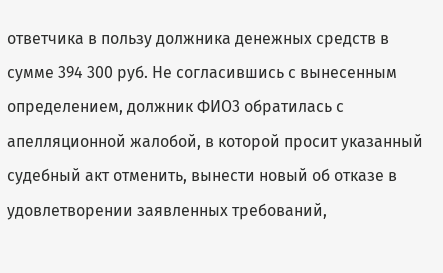ответчика в пользу должника денежных средств в сумме 394 300 руб. Не согласившись с вынесенным определением, должник ФИО3 обратилась с апелляционной жалобой, в которой просит указанный судебный акт отменить, вынести новый об отказе в удовлетворении заявленных требований,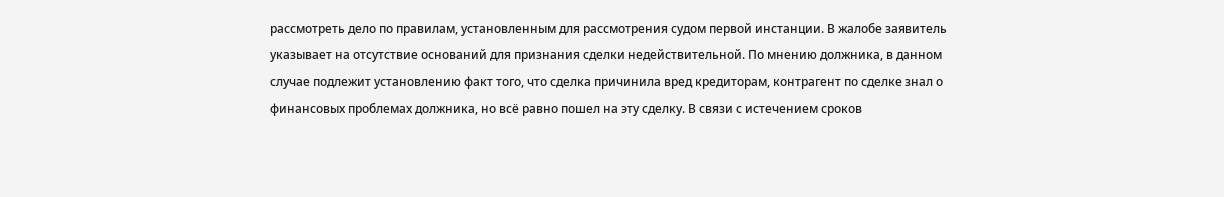рассмотреть дело по правилам, установленным для рассмотрения судом первой инстанции. В жалобе заявитель указывает на отсутствие оснований для признания сделки недействительной. По мнению должника, в данном случае подлежит установлению факт того, что сделка причинила вред кредиторам, контрагент по сделке знал о финансовых проблемах должника, но всё равно пошел на эту сделку. В связи с истечением сроков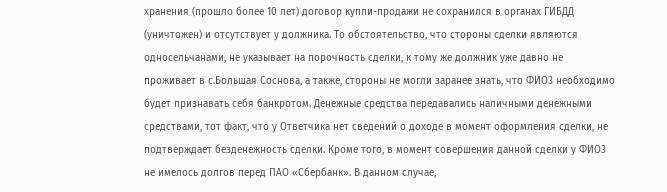хранения (прошло более 10 лет) договор купли-продажи не сохранился в органах ГИБДД (уничтожен) и отсутствует у должника. То обстоятельство, что стороны сделки являются односельчанами, не указывает на порочность сделки, к тому же должник уже давно не проживает в с.Большая Соснова, а также, стороны не могли заранее знать, что ФИО3 необходимо будет признавать себя банкротом. Денежные средства передавались наличными денежными средствами, тот факт, что у Ответчика нет сведений о доходе в момент оформления сделки, не подтверждает безденежность сделки. Кроме того, в момент совершения данной сделки у ФИО3 не имелось долгов перед ПАО «Сбербанк». В данном случае,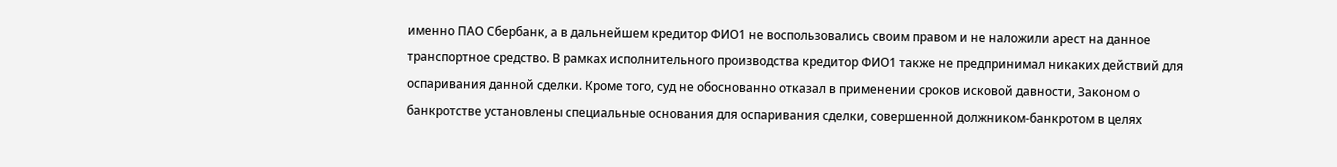именно ПАО Сбербанк, а в дальнейшем кредитор ФИО1 не воспользовались своим правом и не наложили арест на данное транспортное средство. В рамках исполнительного производства кредитор ФИО1 также не предпринимал никаких действий для оспаривания данной сделки. Кроме того, суд не обоснованно отказал в применении сроков исковой давности, Законом о банкротстве установлены специальные основания для оспаривания сделки, совершенной должником-банкротом в целях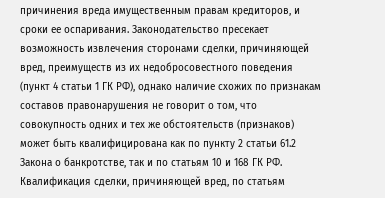причинения вреда имущественным правам кредиторов, и сроки ее оспаривания. Законодательство пресекает возможность извлечения сторонами сделки, причиняющей вред, преимуществ из их недобросовестного поведения (пункт 4 статьи 1 ГК РФ), однако наличие схожих по признакам составов правонарушения не говорит о том, что совокупность одних и тех же обстоятельств (признаков) может быть квалифицирована как по пункту 2 статьи 61.2 Закона о банкротстве, так и по статьям 10 и 168 ГК РФ. Квалификация сделки, причиняющей вред, по статьям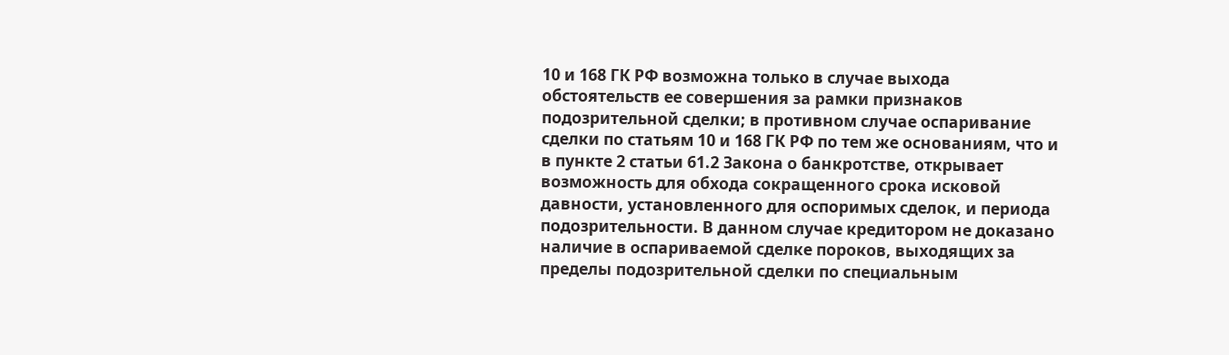10 и 168 ГК РФ возможна только в случае выхода обстоятельств ее совершения за рамки признаков подозрительной сделки; в противном случае оспаривание сделки по статьям 10 и 168 ГК РФ по тем же основаниям, что и в пункте 2 статьи 61.2 Закона о банкротстве, открывает возможность для обхода сокращенного срока исковой давности, установленного для оспоримых сделок, и периода подозрительности. В данном случае кредитором не доказано наличие в оспариваемой сделке пороков, выходящих за пределы подозрительной сделки по специальным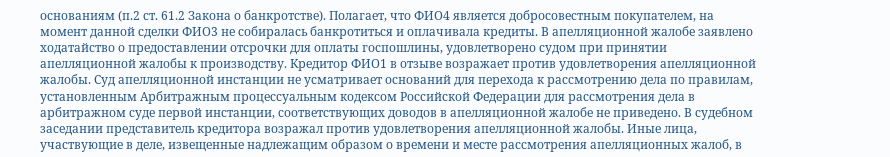основаниям (п.2 ст. 61.2 Закона о банкротстве). Полагает, что ФИО4 является добросовестным покупателем, на момент данной сделки ФИО3 не собиралась банкротиться и оплачивала кредиты. В апелляционной жалобе заявлено ходатайство о предоставлении отсрочки для оплаты госпошлины, удовлетворено судом при принятии апелляционной жалобы к производству. Кредитор ФИО1 в отзыве возражает против удовлетворения апелляционной жалобы. Суд апелляционной инстанции не усматривает оснований для перехода к рассмотрению дела по правилам, установленным Арбитражным процессуальным кодексом Российской Федерации для рассмотрения дела в арбитражном суде первой инстанции, соответствующих доводов в апелляционной жалобе не приведено. В судебном заседании представитель кредитора возражал против удовлетворения апелляционной жалобы. Иные лица, участвующие в деле, извещенные надлежащим образом о времени и месте рассмотрения апелляционных жалоб, в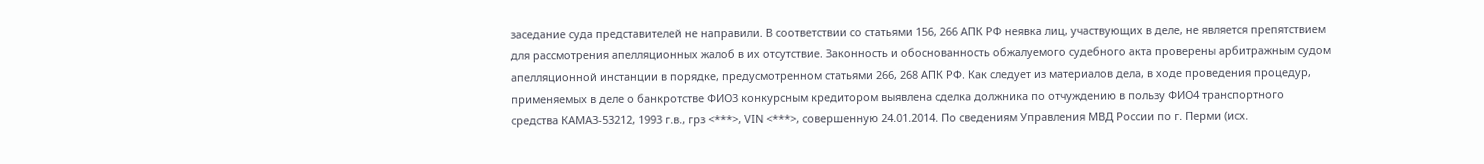заседание суда представителей не направили. В соответствии со статьями 156, 266 АПК РФ неявка лиц, участвующих в деле, не является препятствием для рассмотрения апелляционных жалоб в их отсутствие. Законность и обоснованность обжалуемого судебного акта проверены арбитражным судом апелляционной инстанции в порядке, предусмотренном статьями 266, 268 АПК РФ. Как следует из материалов дела, в ходе проведения процедур, применяемых в деле о банкротстве ФИО3 конкурсным кредитором выявлена сделка должника по отчуждению в пользу ФИО4 транспортного средства КАМАЗ-53212, 1993 г.в., грз <***>, VIN <***>, совершенную 24.01.2014. По сведениям Управления МВД России по г. Перми (исх.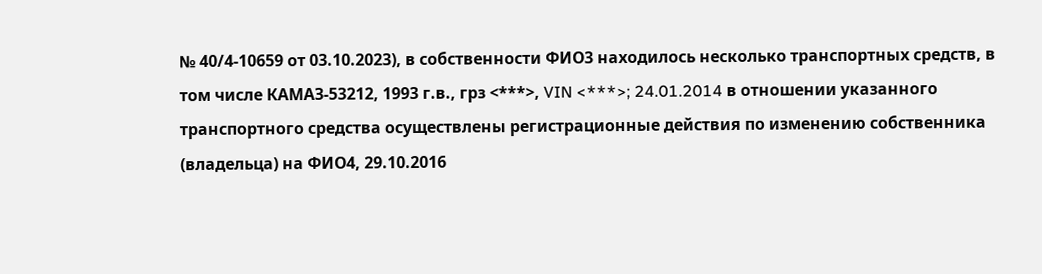№ 40/4-10659 от 03.10.2023), в собственности ФИО3 находилось несколько транспортных средств, в том числе КАМАЗ-53212, 1993 г.в., грз <***>, VIN <***>; 24.01.2014 в отношении указанного транспортного средства осуществлены регистрационные действия по изменению собственника (владельца) на ФИО4, 29.10.2016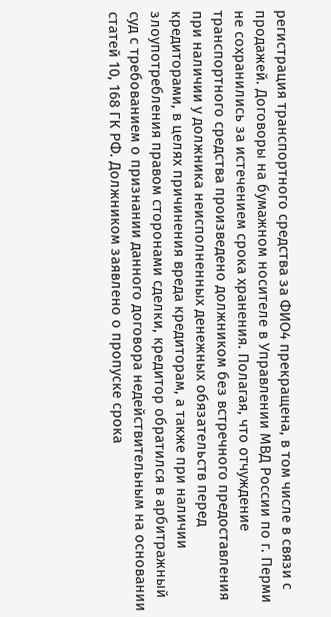регистрация транспортного средства за ФИО4 прекращена, в том числе в связи с продажей. Договоры на бумажном носителе в Управлении МВД России по г. Перми не сохранились за истечением срока хранения. Полагая, что отчуждение транспортного средства произведено должником без встречного предоставления при наличии у должника неисполненных денежных обязательств перед кредиторами, в целях причинения вреда кредиторам, а также при наличии злоупотребления правом сторонами сделки, кредитор обратился в арбитражный суд с требованием о признании данного договора недействительным на основании статей 10, 168 ГК РФ. Должником заявлено о пропуске срока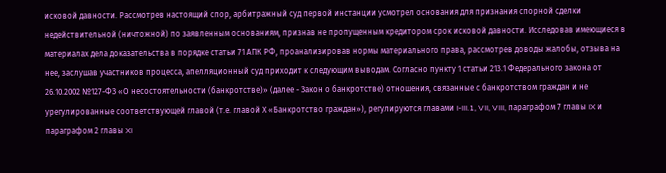исковой давности. Рассмотрев настоящий спор, арбитражный суд первой инстанции усмотрел основания для признания спорной сделки недействительной (ничтожной) по заявленным основаниям, признав не пропущенным кредитором срок исковой давности. Исследовав имеющиеся в материалах дела доказательства в порядке статьи 71 АПК РФ, проанализировав нормы материального права, рассмотрев доводы жалобы, отзыва на нее, заслушав участников процесса, апелляционный суд приходит к следующим выводам. Согласно пункту 1 статьи 213.1 Федерального закона от 26.10.2002 №127-ФЗ «О несостоятельности (банкротстве)» (далее - Закон о банкротстве) отношения, связанные с банкротством граждан и не урегулированные соответствующей главой (т.е. главой Х «Банкротство граждан»), регулируются главами I-III.1, VII, VIII, параграфом 7 главы IX и параграфом 2 главы XI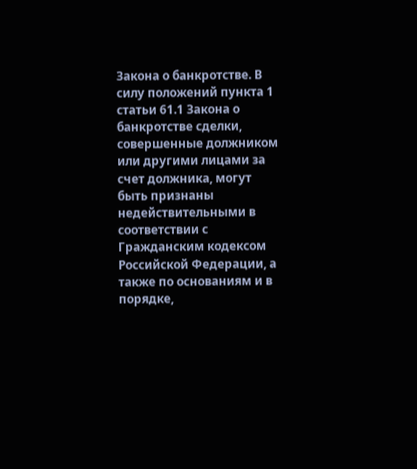Закона о банкротстве. В силу положений пункта 1 статьи 61.1 Закона о банкротстве сделки, совершенные должником или другими лицами за счет должника, могут быть признаны недействительными в соответствии с Гражданским кодексом Российской Федерации, а также по основаниям и в порядке,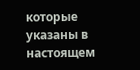которые указаны в настоящем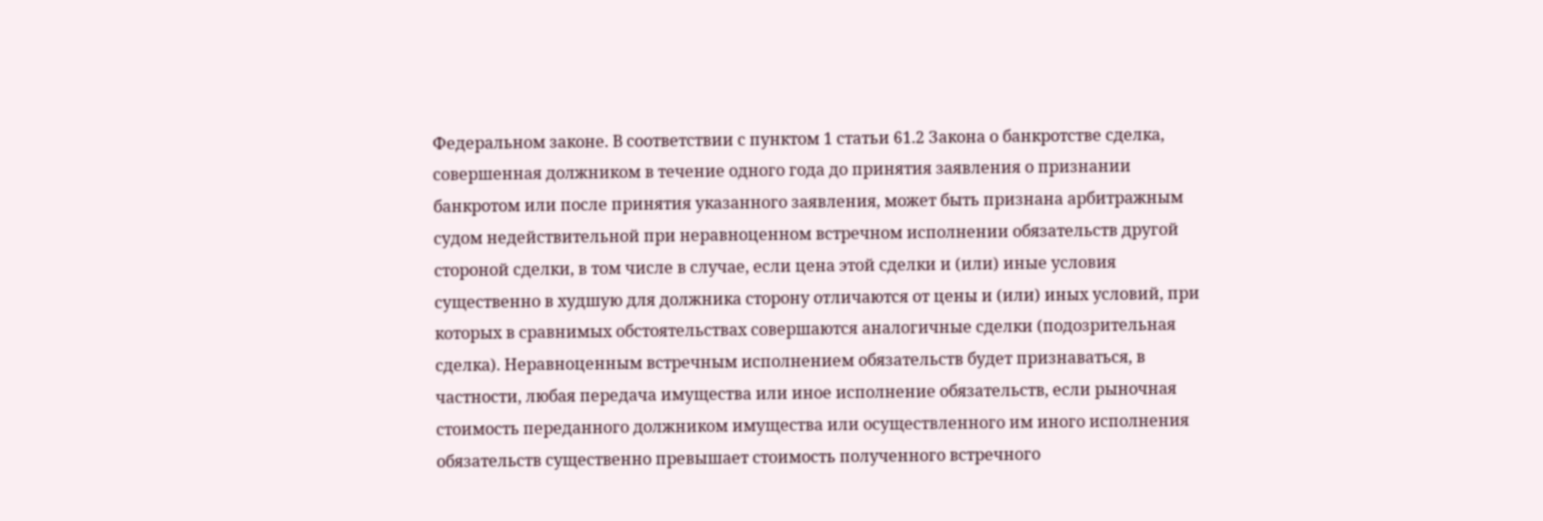Федеральном законе. В соответствии с пунктом 1 статьи 61.2 Закона о банкротстве сделка, совершенная должником в течение одного года до принятия заявления о признании банкротом или после принятия указанного заявления, может быть признана арбитражным судом недействительной при неравноценном встречном исполнении обязательств другой стороной сделки, в том числе в случае, если цена этой сделки и (или) иные условия существенно в худшую для должника сторону отличаются от цены и (или) иных условий, при которых в сравнимых обстоятельствах совершаются аналогичные сделки (подозрительная сделка). Неравноценным встречным исполнением обязательств будет признаваться, в частности, любая передача имущества или иное исполнение обязательств, если рыночная стоимость переданного должником имущества или осуществленного им иного исполнения обязательств существенно превышает стоимость полученного встречного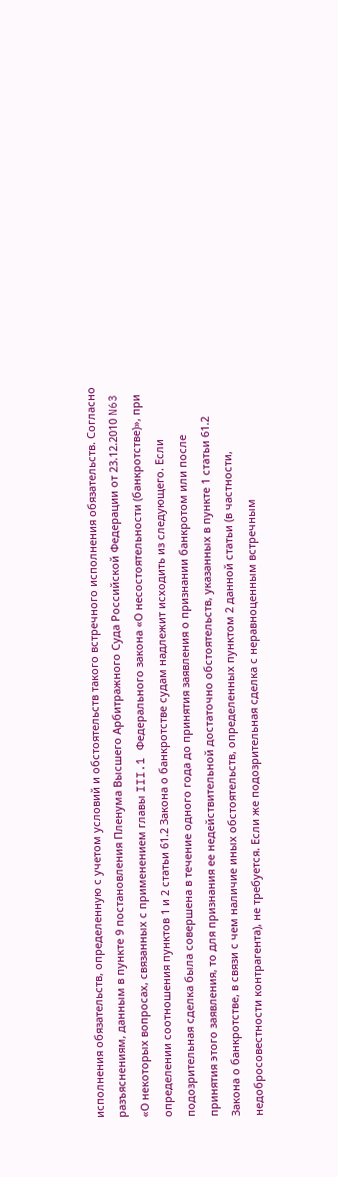исполнения обязательств, определенную с учетом условий и обстоятельств такого встречного исполнения обязательств. Согласно разъяснениям, данным в пункте 9 постановления Пленума Высшего Арбитражного Суда Российской Федерации от 23.12.2010 N63 «О некоторых вопросах, связанных с применением главы III.1 Федерального закона «О несостоятельности (банкротстве)», при определении соотношения пунктов 1 и 2 статьи 61.2 Закона о банкротстве судам надлежит исходить из следующего. Если подозрительная сделка была совершена в течение одного года до принятия заявления о признании банкротом или после принятия этого заявления, то для признания ее недействительной достаточно обстоятельств, указанных в пункте 1 статьи 61.2 Закона о банкротстве, в связи с чем наличие иных обстоятельств, определенных пунктом 2 данной статьи (в частности, недобросовестности контрагента), не требуется. Если же подозрительная сделка с неравноценным встречным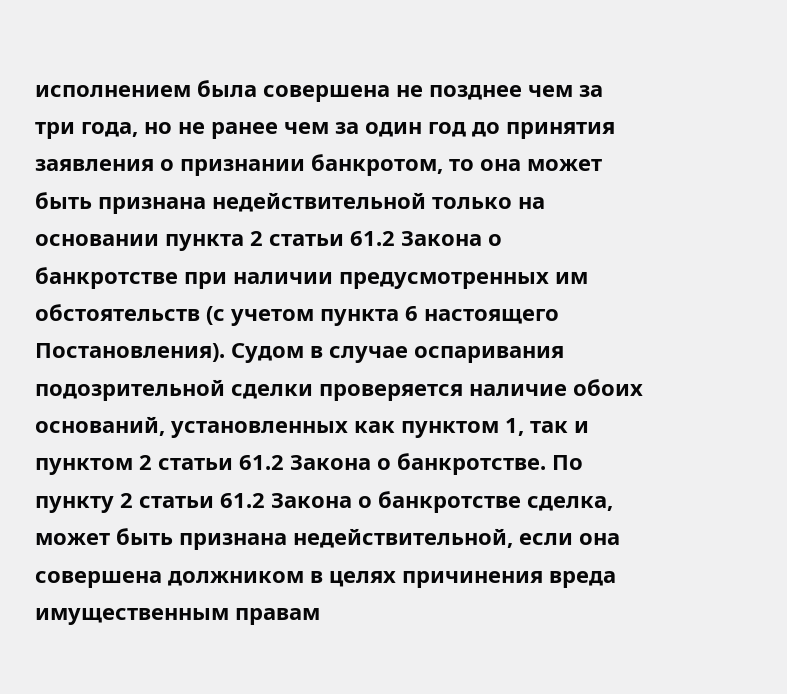исполнением была совершена не позднее чем за три года, но не ранее чем за один год до принятия заявления о признании банкротом, то она может быть признана недействительной только на основании пункта 2 статьи 61.2 Закона о банкротстве при наличии предусмотренных им обстоятельств (с учетом пункта 6 настоящего Постановления). Судом в случае оспаривания подозрительной сделки проверяется наличие обоих оснований, установленных как пунктом 1, так и пунктом 2 статьи 61.2 Закона о банкротстве. По пункту 2 статьи 61.2 Закона о банкротстве сделка, может быть признана недействительной, если она совершена должником в целях причинения вреда имущественным правам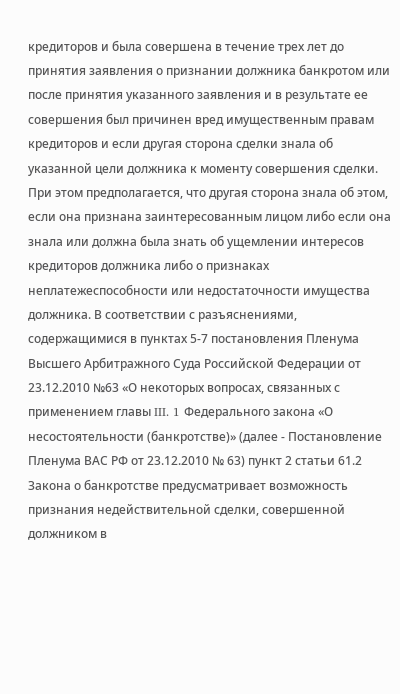кредиторов и была совершена в течение трех лет до принятия заявления о признании должника банкротом или после принятия указанного заявления и в результате ее совершения был причинен вред имущественным правам кредиторов и если другая сторона сделки знала об указанной цели должника к моменту совершения сделки. При этом предполагается, что другая сторона знала об этом, если она признана заинтересованным лицом либо если она знала или должна была знать об ущемлении интересов кредиторов должника либо о признаках неплатежеспособности или недостаточности имущества должника. В соответствии с разъяснениями, содержащимися в пунктах 5-7 постановления Пленума Высшего Арбитражного Суда Российской Федерации от 23.12.2010 №63 «О некоторых вопросах, связанных с применением главы III. 1 Федерального закона «О несостоятельности (банкротстве)» (далее - Постановление Пленума ВАС РФ от 23.12.2010 № 63) пункт 2 статьи 61.2 Закона о банкротстве предусматривает возможность признания недействительной сделки, совершенной должником в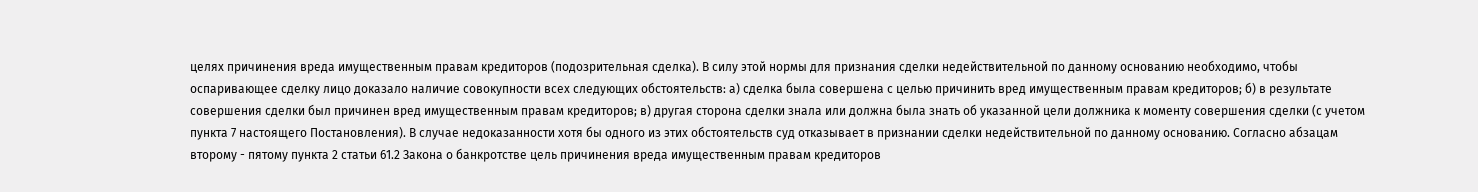целях причинения вреда имущественным правам кредиторов (подозрительная сделка). В силу этой нормы для признания сделки недействительной по данному основанию необходимо, чтобы оспаривающее сделку лицо доказало наличие совокупности всех следующих обстоятельств: а) сделка была совершена с целью причинить вред имущественным правам кредиторов; б) в результате совершения сделки был причинен вред имущественным правам кредиторов; в) другая сторона сделки знала или должна была знать об указанной цели должника к моменту совершения сделки (с учетом пункта 7 настоящего Постановления). В случае недоказанности хотя бы одного из этих обстоятельств суд отказывает в признании сделки недействительной по данному основанию. Согласно абзацам второму - пятому пункта 2 статьи 61.2 Закона о банкротстве цель причинения вреда имущественным правам кредиторов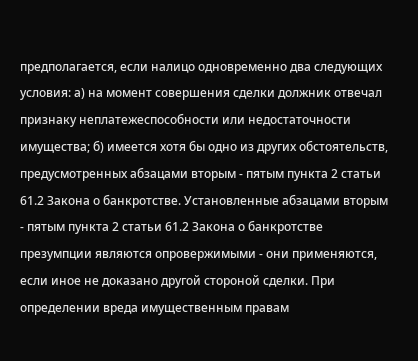предполагается, если налицо одновременно два следующих условия: а) на момент совершения сделки должник отвечал признаку неплатежеспособности или недостаточности имущества; б) имеется хотя бы одно из других обстоятельств, предусмотренных абзацами вторым - пятым пункта 2 статьи 61.2 Закона о банкротстве. Установленные абзацами вторым - пятым пункта 2 статьи 61.2 Закона о банкротстве презумпции являются опровержимыми - они применяются, если иное не доказано другой стороной сделки. При определении вреда имущественным правам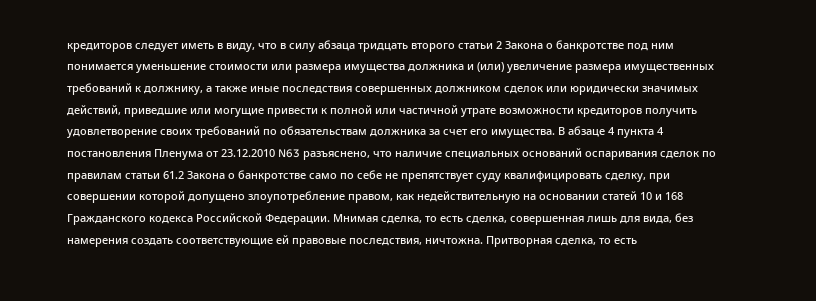кредиторов следует иметь в виду, что в силу абзаца тридцать второго статьи 2 Закона о банкротстве под ним понимается уменьшение стоимости или размера имущества должника и (или) увеличение размера имущественных требований к должнику, а также иные последствия совершенных должником сделок или юридически значимых действий, приведшие или могущие привести к полной или частичной утрате возможности кредиторов получить удовлетворение своих требований по обязательствам должника за счет его имущества. В абзаце 4 пункта 4 постановления Пленума от 23.12.2010 N63 разъяснено, что наличие специальных оснований оспаривания сделок по правилам статьи 61.2 Закона о банкротстве само по себе не препятствует суду квалифицировать сделку, при совершении которой допущено злоупотребление правом, как недействительную на основании статей 10 и 168 Гражданского кодекса Российской Федерации. Мнимая сделка, то есть сделка, совершенная лишь для вида, без намерения создать соответствующие ей правовые последствия, ничтожна. Притворная сделка, то есть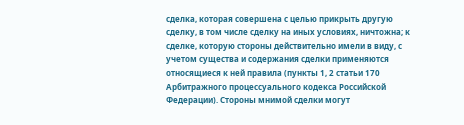сделка, которая совершена с целью прикрыть другую сделку, в том числе сделку на иных условиях, ничтожна; к сделке, которую стороны действительно имели в виду, с учетом существа и содержания сделки применяются относящиеся к ней правила (пункты 1, 2 статьи 170 Арбитражного процессуального кодекса Российской Федерации). Стороны мнимой сделки могут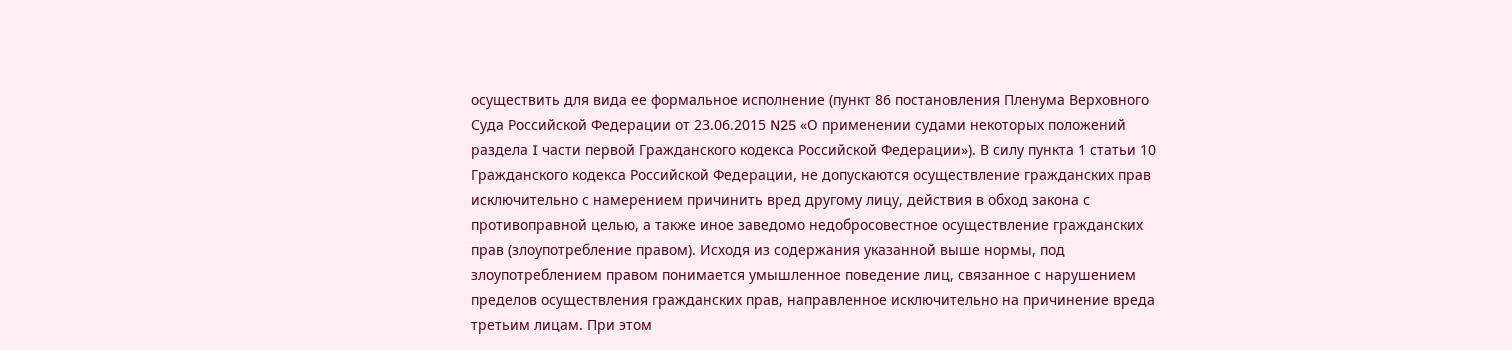осуществить для вида ее формальное исполнение (пункт 86 постановления Пленума Верховного Суда Российской Федерации от 23.06.2015 N25 «О применении судами некоторых положений раздела I части первой Гражданского кодекса Российской Федерации»). В силу пункта 1 статьи 10 Гражданского кодекса Российской Федерации, не допускаются осуществление гражданских прав исключительно с намерением причинить вред другому лицу, действия в обход закона с противоправной целью, а также иное заведомо недобросовестное осуществление гражданских прав (злоупотребление правом). Исходя из содержания указанной выше нормы, под злоупотреблением правом понимается умышленное поведение лиц, связанное с нарушением пределов осуществления гражданских прав, направленное исключительно на причинение вреда третьим лицам. При этом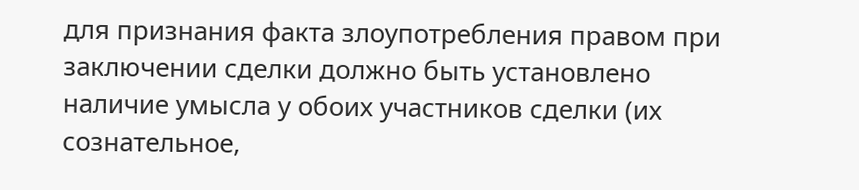для признания факта злоупотребления правом при заключении сделки должно быть установлено наличие умысла у обоих участников сделки (их сознательное,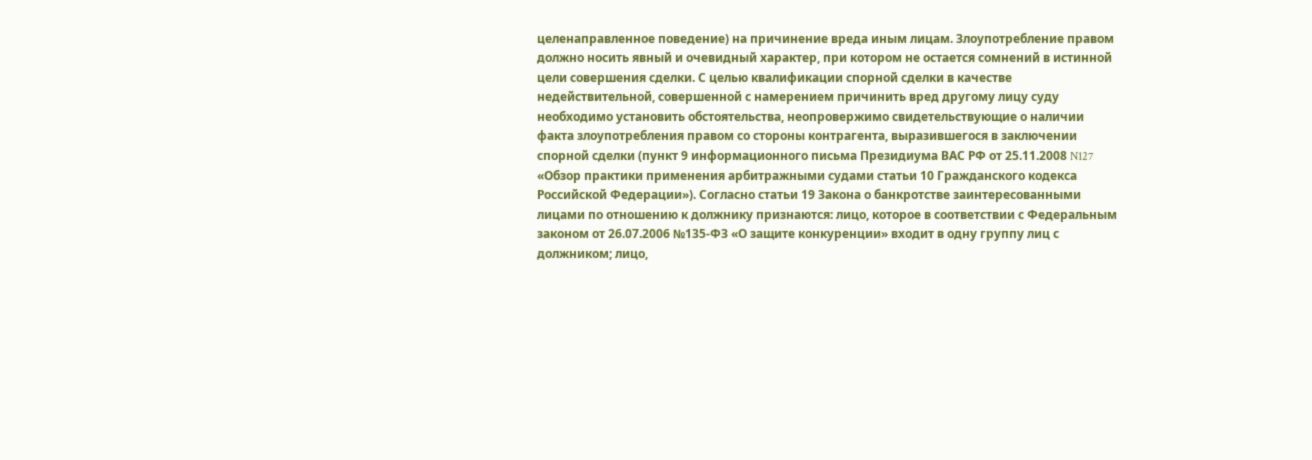целенаправленное поведение) на причинение вреда иным лицам. Злоупотребление правом должно носить явный и очевидный характер, при котором не остается сомнений в истинной цели совершения сделки. С целью квалификации спорной сделки в качестве недействительной, совершенной с намерением причинить вред другому лицу суду необходимо установить обстоятельства, неопровержимо свидетельствующие о наличии факта злоупотребления правом со стороны контрагента, выразившегося в заключении спорной сделки (пункт 9 информационного письма Президиума ВАС РФ от 25.11.2008 N127 «Обзор практики применения арбитражными судами статьи 10 Гражданского кодекса Российской Федерации»). Согласно статьи 19 Закона о банкротстве заинтересованными лицами по отношению к должнику признаются: лицо, которое в соответствии с Федеральным законом от 26.07.2006 №135-ФЗ «О защите конкуренции» входит в одну группу лиц с должником; лицо,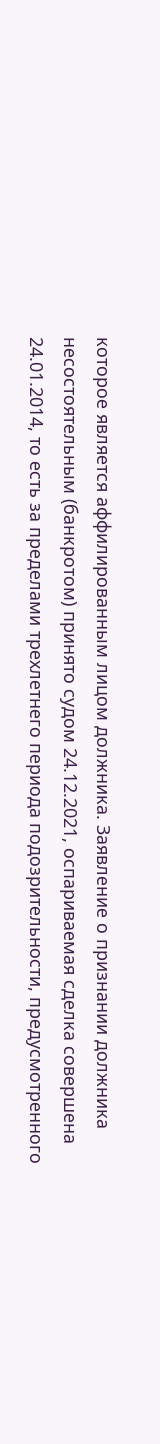которое является аффилированным лицом должника. Заявление о признании должника несостоятельным (банкротом) принято судом 24.12.2021, оспариваемая сделка совершена 24.01.2014, то есть за пределами трехлетнего периода подозрительности, предусмотренного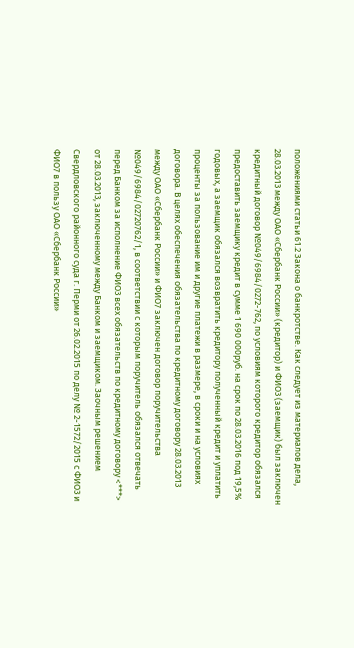положениями статьи 61.2 Закона о банкротстве. Как следует из материалов дела, 28.03.2013 между ОАО «Сбербанк России» (кредитор) и ФИО3 (заемщик) был заключен кредитный договор №049/6984/0272-762, по условиям которого кредитор обязался предоставить заемщику кредит в сумме 1 690 000руб. на срок по 28.03.2016 под 19,5% годовых, а заемщик обязался возвратить кредитору полученный кредит и уплатить проценты за пользование им и другие платежи в размере, в сроки и на условиях договора. В целях обеспечения обязательства по кредитному договору 28.03.2013 между ОАО «Сбербанк России» и ФИО7 заключен договор поручительства №049/6984/02720762/1, в соответствии с которым поручитель обязался отвечать перед Банком за исполнение ФИО3 всех обязательств по кредитному договору <***> от 28.03.2013, заключенному между Банком и заемщиком. Заочным решением Свердловского районного суда г. Перми от 26.02.2015 по делу № 2-1572/2015 с ФИО3 и ФИО7 в пользу ОАО «Сбербанк России»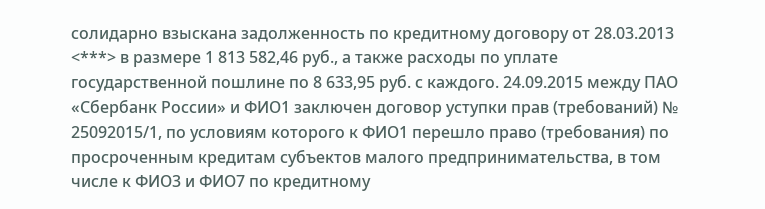солидарно взыскана задолженность по кредитному договору от 28.03.2013 <***> в размере 1 813 582,46 руб., а также расходы по уплате государственной пошлине по 8 633,95 руб. с каждого. 24.09.2015 между ПАО «Сбербанк России» и ФИО1 заключен договор уступки прав (требований) № 25092015/1, по условиям которого к ФИО1 перешло право (требования) по просроченным кредитам субъектов малого предпринимательства, в том числе к ФИО3 и ФИО7 по кредитному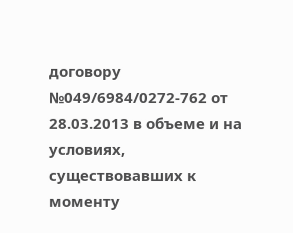договору №049/6984/0272-762 от 28.03.2013 в объеме и на условиях, существовавших к моменту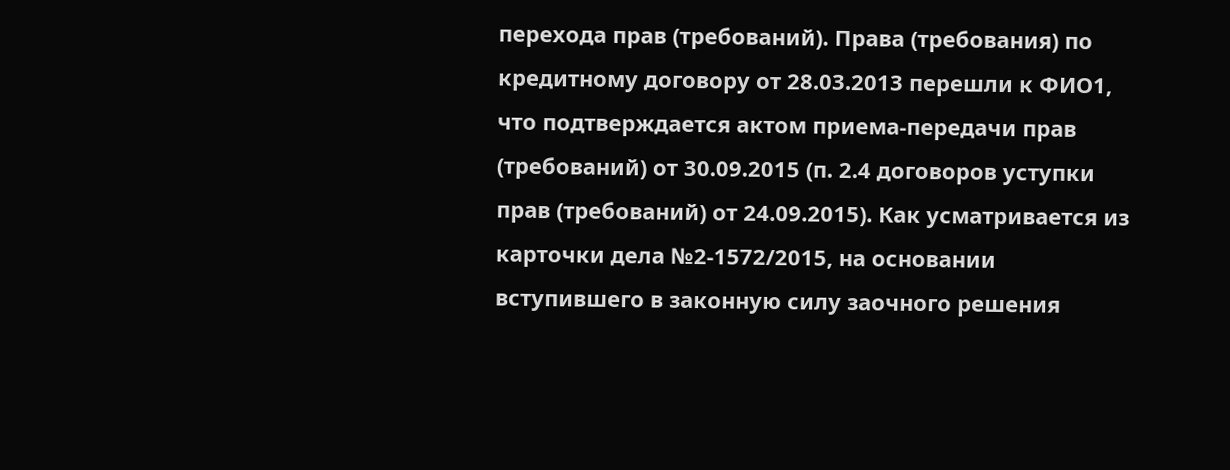перехода прав (требований). Права (требования) по кредитному договору от 28.03.2013 перешли к ФИО1, что подтверждается актом приема-передачи прав (требований) от 30.09.2015 (п. 2.4 договоров уступки прав (требований) от 24.09.2015). Как усматривается из карточки дела №2-1572/2015, на основании вступившего в законную силу заочного решения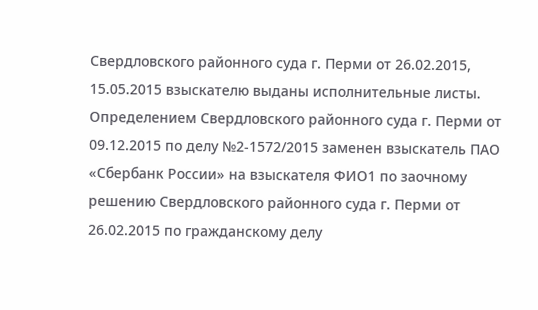Свердловского районного суда г. Перми от 26.02.2015, 15.05.2015 взыскателю выданы исполнительные листы. Определением Свердловского районного суда г. Перми от 09.12.2015 по делу №2-1572/2015 заменен взыскатель ПАО «Сбербанк России» на взыскателя ФИО1 по заочному решению Свердловского районного суда г. Перми от 26.02.2015 по гражданскому делу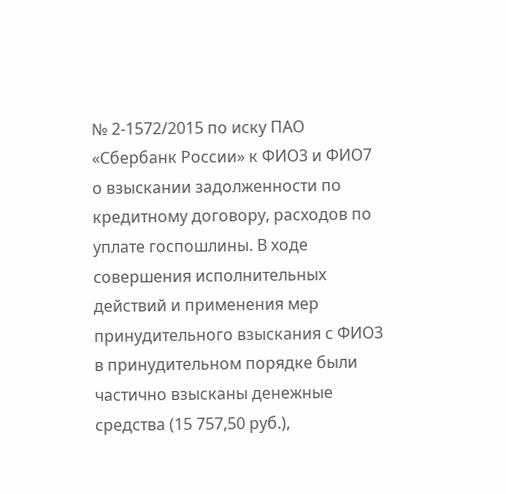№ 2-1572/2015 по иску ПАО «Сбербанк России» к ФИО3 и ФИО7 о взыскании задолженности по кредитному договору, расходов по уплате госпошлины. В ходе совершения исполнительных действий и применения мер принудительного взыскания с ФИО3 в принудительном порядке были частично взысканы денежные средства (15 757,50 руб.),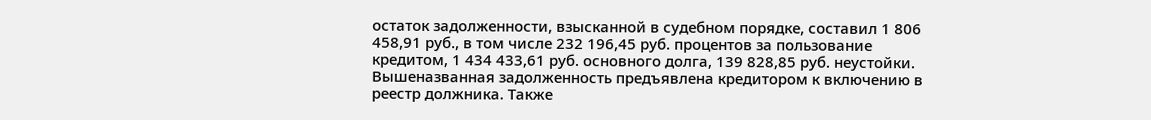остаток задолженности, взысканной в судебном порядке, составил 1 806 458,91 руб., в том числе 232 196,45 руб. процентов за пользование кредитом, 1 434 433,61 руб. основного долга, 139 828,85 руб. неустойки. Вышеназванная задолженность предъявлена кредитором к включению в реестр должника. Также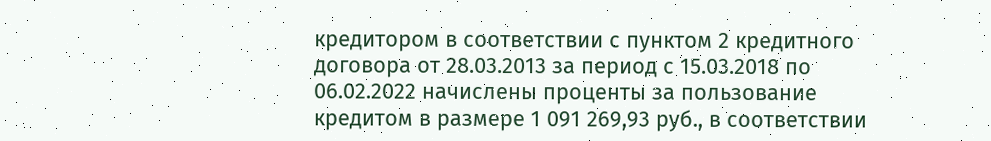кредитором в соответствии с пунктом 2 кредитного договора от 28.03.2013 за период с 15.03.2018 по 06.02.2022 начислены проценты за пользование кредитом в размере 1 091 269,93 руб., в соответствии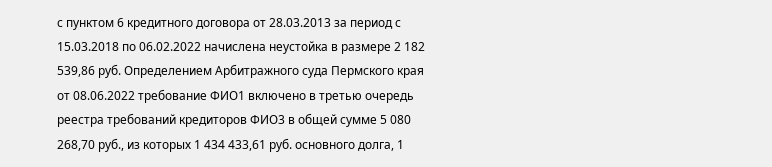с пунктом 6 кредитного договора от 28.03.2013 за период с 15.03.2018 по 06.02.2022 начислена неустойка в размере 2 182 539,86 руб. Определением Арбитражного суда Пермского края от 08.06.2022 требование ФИО1 включено в третью очередь реестра требований кредиторов ФИО3 в общей сумме 5 080 268,70 руб., из которых 1 434 433,61 руб. основного долга, 1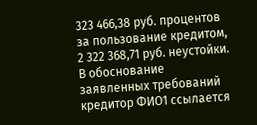323 466,38 руб. процентов за пользование кредитом, 2 322 368,71 руб. неустойки. В обоснование заявленных требований кредитор ФИО1 ссылается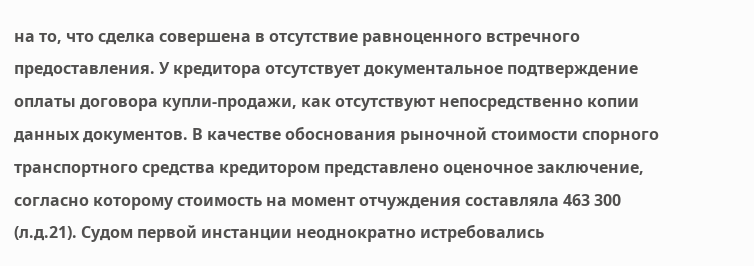на то, что сделка совершена в отсутствие равноценного встречного предоставления. У кредитора отсутствует документальное подтверждение оплаты договора купли-продажи, как отсутствуют непосредственно копии данных документов. В качестве обоснования рыночной стоимости спорного транспортного средства кредитором представлено оценочное заключение, согласно которому стоимость на момент отчуждения составляла 463 300 (л.д.21). Судом первой инстанции неоднократно истребовались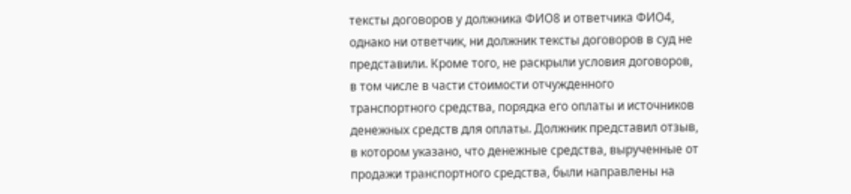тексты договоров у должника ФИО8 и ответчика ФИО4, однако ни ответчик, ни должник тексты договоров в суд не представили. Кроме того, не раскрыли условия договоров, в том числе в части стоимости отчужденного транспортного средства, порядка его оплаты и источников денежных средств для оплаты. Должник представил отзыв, в котором указано, что денежные средства, вырученные от продажи транспортного средства, были направлены на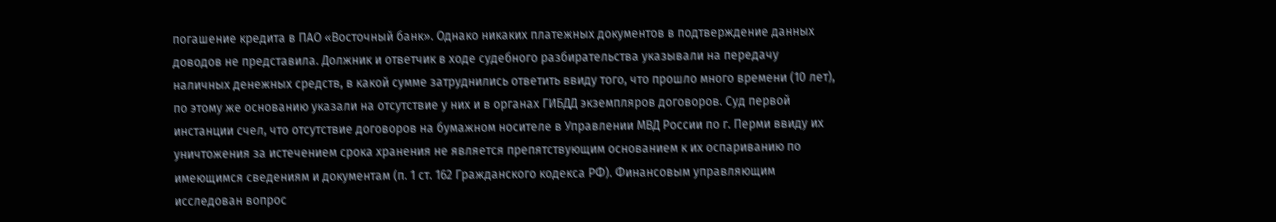погашение кредита в ПАО «Восточный банк». Однако никаких платежных документов в подтверждение данных доводов не представила. Должник и ответчик в ходе судебного разбирательства указывали на передачу наличных денежных средств, в какой сумме затруднились ответить ввиду того, что прошло много времени (10 лет), по этому же основанию указали на отсутствие у них и в органах ГИБДД экземпляров договоров. Суд первой инстанции счел, что отсутствие договоров на бумажном носителе в Управлении МВД России по г. Перми ввиду их уничтожения за истечением срока хранения не является препятствующим основанием к их оспариванию по имеющимся сведениям и документам (п. 1 ст. 162 Гражданского кодекса РФ). Финансовым управляющим исследован вопрос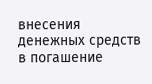внесения денежных средств в погашение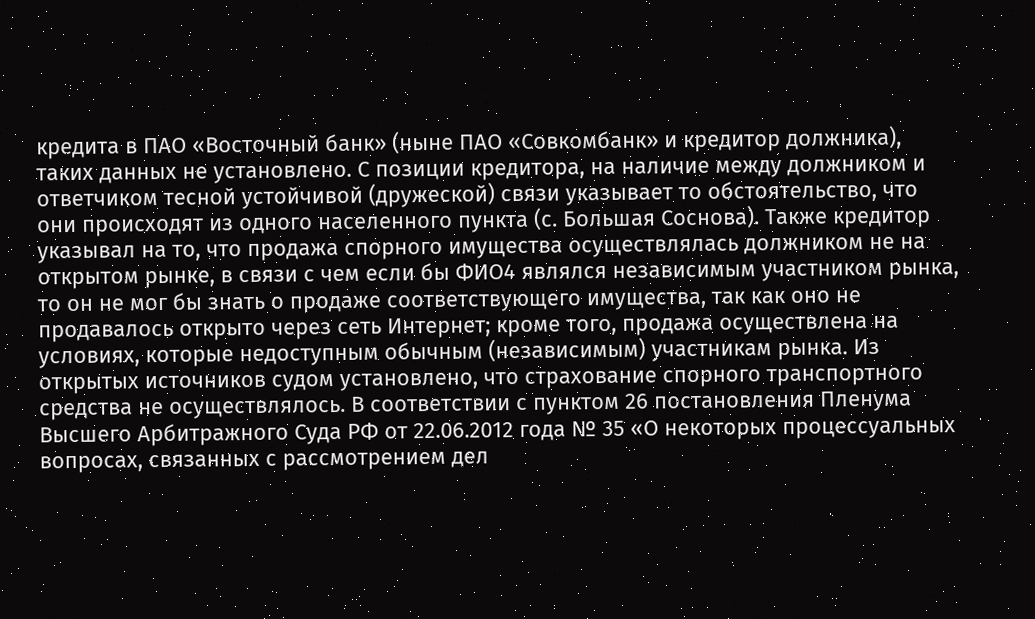кредита в ПАО «Восточный банк» (ныне ПАО «Совкомбанк» и кредитор должника), таких данных не установлено. С позиции кредитора, на наличие между должником и ответчиком тесной устойчивой (дружеской) связи указывает то обстоятельство, что они происходят из одного населенного пункта (с. Большая Соснова). Также кредитор указывал на то, что продажа спорного имущества осуществлялась должником не на открытом рынке, в связи с чем если бы ФИО4 являлся независимым участником рынка, то он не мог бы знать о продаже соответствующего имущества, так как оно не продавалось открыто через сеть Интернет; кроме того, продажа осуществлена на условиях, которые недоступным обычным (независимым) участникам рынка. Из открытых источников судом установлено, что страхование спорного транспортного средства не осуществлялось. В соответствии с пунктом 26 постановления Пленума Высшего Арбитражного Суда РФ от 22.06.2012 года № 35 «О некоторых процессуальных вопросах, связанных с рассмотрением дел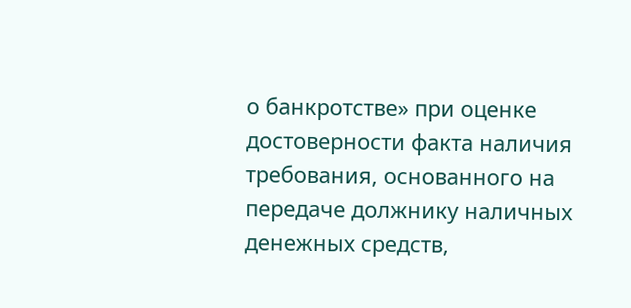о банкротстве» при оценке достоверности факта наличия требования, основанного на передаче должнику наличных денежных средств,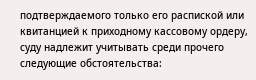подтверждаемого только его распиской или квитанцией к приходному кассовому ордеру, суду надлежит учитывать среди прочего следующие обстоятельства: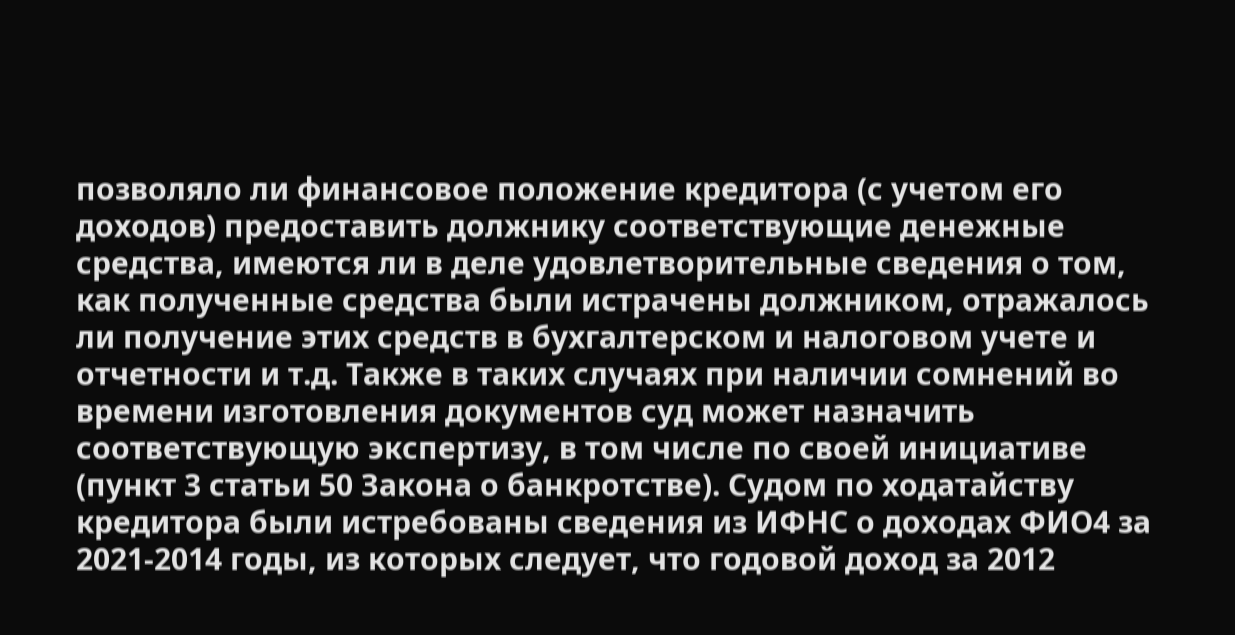позволяло ли финансовое положение кредитора (с учетом его доходов) предоставить должнику соответствующие денежные средства, имеются ли в деле удовлетворительные сведения о том, как полученные средства были истрачены должником, отражалось ли получение этих средств в бухгалтерском и налоговом учете и отчетности и т.д. Также в таких случаях при наличии сомнений во времени изготовления документов суд может назначить соответствующую экспертизу, в том числе по своей инициативе (пункт 3 статьи 50 Закона о банкротстве). Судом по ходатайству кредитора были истребованы сведения из ИФНС о доходах ФИО4 за 2021-2014 годы, из которых следует, что годовой доход за 2012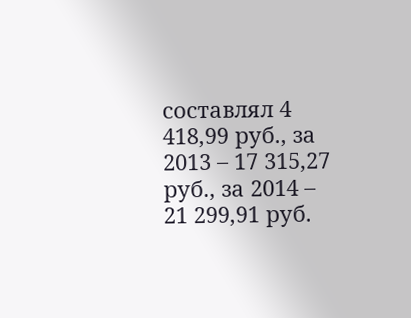составлял 4 418,99 руб., за 2013 – 17 315,27 руб., за 2014 – 21 299,91 руб.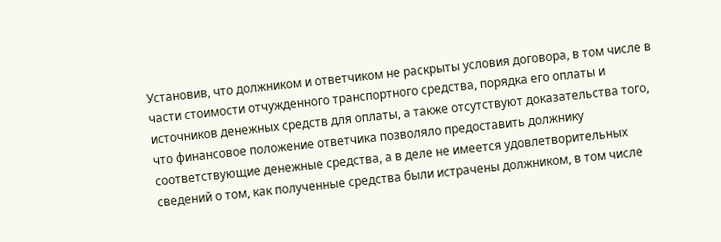Установив, что должником и ответчиком не раскрыты условия договора, в том числе в части стоимости отчужденного транспортного средства, порядка его оплаты и источников денежных средств для оплаты, а также отсутствуют доказательства того, что финансовое положение ответчика позволяло предоставить должнику соответствующие денежные средства, а в деле не имеется удовлетворительных сведений о том, как полученные средства были истрачены должником, в том числе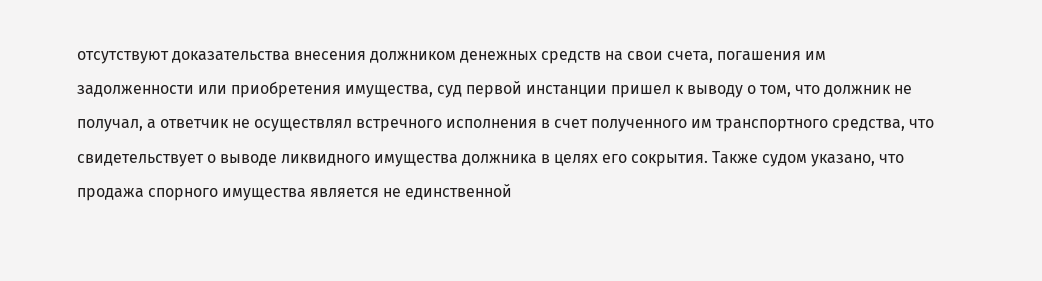отсутствуют доказательства внесения должником денежных средств на свои счета, погашения им задолженности или приобретения имущества, суд первой инстанции пришел к выводу о том, что должник не получал, а ответчик не осуществлял встречного исполнения в счет полученного им транспортного средства, что свидетельствует о выводе ликвидного имущества должника в целях его сокрытия. Также судом указано, что продажа спорного имущества является не единственной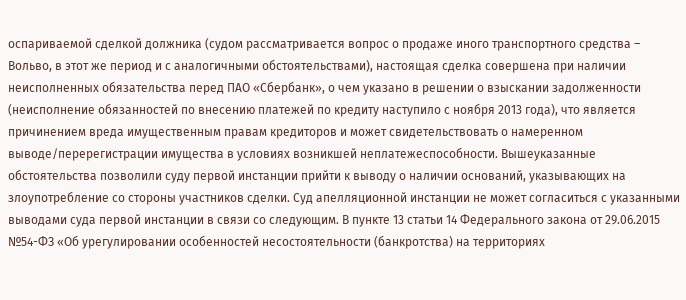оспариваемой сделкой должника (судом рассматривается вопрос о продаже иного транспортного средства – Вольво, в этот же период и с аналогичными обстоятельствами), настоящая сделка совершена при наличии неисполненных обязательства перед ПАО «Сбербанк», о чем указано в решении о взыскании задолженности (неисполнение обязанностей по внесению платежей по кредиту наступило с ноября 2013 года), что является причинением вреда имущественным правам кредиторов и может свидетельствовать о намеренном выводе/перерегистрации имущества в условиях возникшей неплатежеспособности. Вышеуказанные обстоятельства позволили суду первой инстанции прийти к выводу о наличии оснований, указывающих на злоупотребление со стороны участников сделки. Суд апелляционной инстанции не может согласиться с указанными выводами суда первой инстанции в связи со следующим. В пункте 13 статьи 14 Федерального закона от 29.06.2015 №54-ФЗ «Об урегулировании особенностей несостоятельности (банкротства) на территориях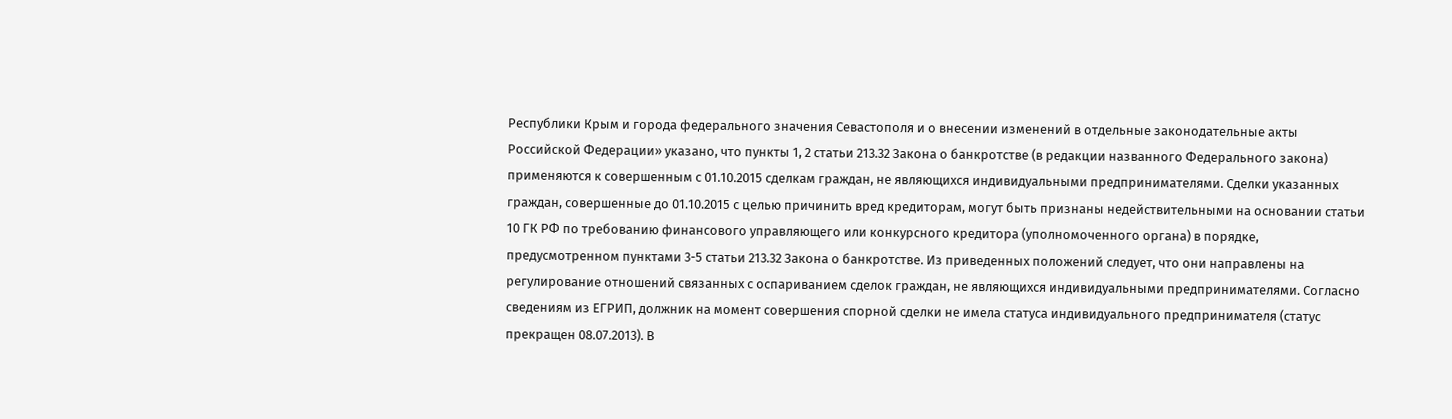Республики Крым и города федерального значения Севастополя и о внесении изменений в отдельные законодательные акты Российской Федерации» указано, что пункты 1, 2 статьи 213.32 Закона о банкротстве (в редакции названного Федерального закона) применяются к совершенным с 01.10.2015 сделкам граждан, не являющихся индивидуальными предпринимателями. Сделки указанных граждан, совершенные до 01.10.2015 с целью причинить вред кредиторам, могут быть признаны недействительными на основании статьи 10 ГК РФ по требованию финансового управляющего или конкурсного кредитора (уполномоченного органа) в порядке, предусмотренном пунктами 3-5 статьи 213.32 Закона о банкротстве. Из приведенных положений следует, что они направлены на регулирование отношений связанных с оспариванием сделок граждан, не являющихся индивидуальными предпринимателями. Согласно сведениям из ЕГРИП, должник на момент совершения спорной сделки не имела статуса индивидуального предпринимателя (статус прекращен 08.07.2013). В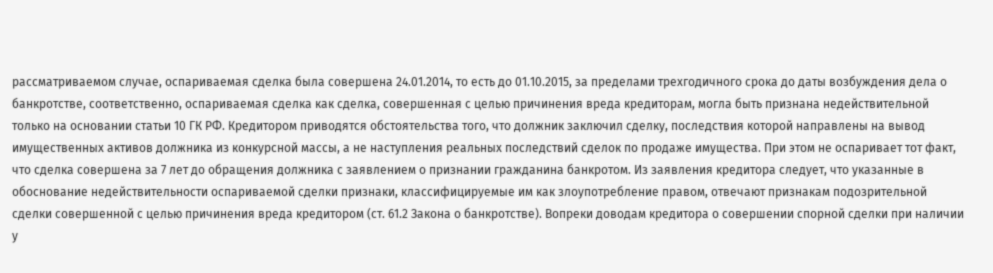рассматриваемом случае, оспариваемая сделка была совершена 24.01.2014, то есть до 01.10.2015, за пределами трехгодичного срока до даты возбуждения дела о банкротстве, соответственно, оспариваемая сделка как сделка, совершенная с целью причинения вреда кредиторам, могла быть признана недействительной только на основании статьи 10 ГК РФ. Кредитором приводятся обстоятельства того, что должник заключил сделку, последствия которой направлены на вывод имущественных активов должника из конкурсной массы, а не наступления реальных последствий сделок по продаже имущества. При этом не оспаривает тот факт, что сделка совершена за 7 лет до обращения должника с заявлением о признании гражданина банкротом. Из заявления кредитора следует, что указанные в обоснование недействительности оспариваемой сделки признаки, классифицируемые им как злоупотребление правом, отвечают признакам подозрительной сделки совершенной с целью причинения вреда кредитором (ст. 61.2 Закона о банкротстве). Вопреки доводам кредитора о совершении спорной сделки при наличии у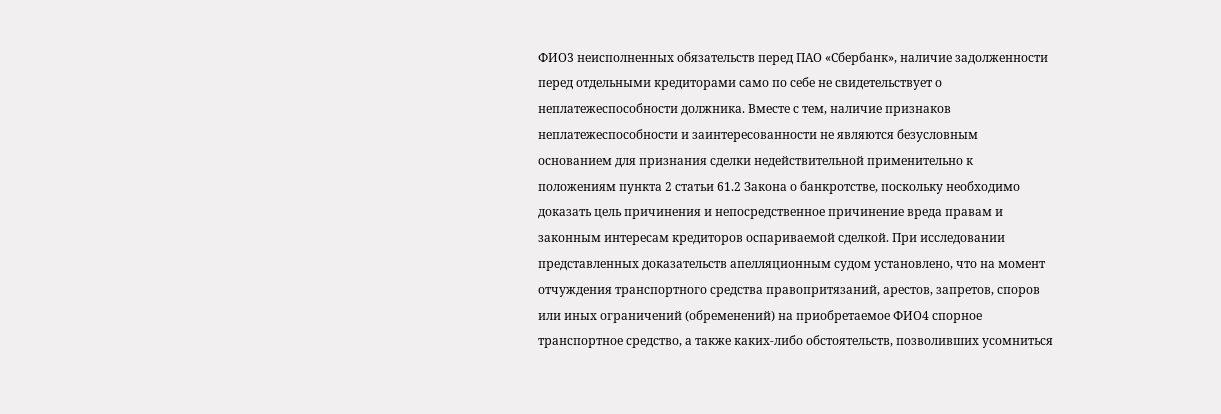ФИО3 неисполненных обязательств перед ПАО «Сбербанк», наличие задолженности перед отдельными кредиторами само по себе не свидетельствует о неплатежеспособности должника. Вместе с тем, наличие признаков неплатежеспособности и заинтересованности не являются безусловным основанием для признания сделки недействительной применительно к положениям пункта 2 статьи 61.2 Закона о банкротстве, поскольку необходимо доказать цель причинения и непосредственное причинение вреда правам и законным интересам кредиторов оспариваемой сделкой. При исследовании представленных доказательств апелляционным судом установлено, что на момент отчуждения транспортного средства правопритязаний, арестов, запретов, споров или иных ограничений (обременений) на приобретаемое ФИО4 спорное транспортное средство, а также каких-либо обстоятельств, позволивших усомниться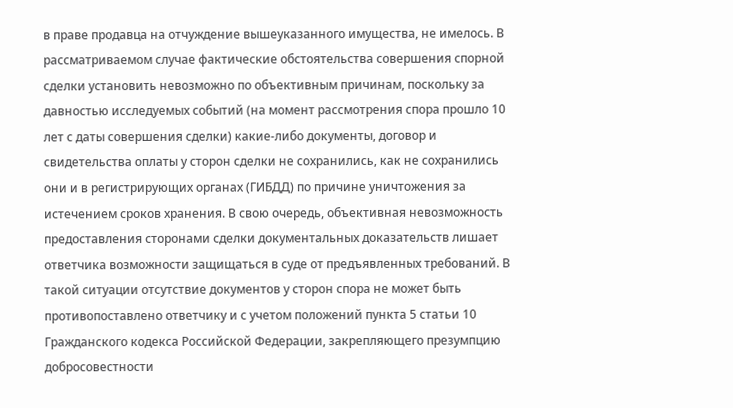в праве продавца на отчуждение вышеуказанного имущества, не имелось. В рассматриваемом случае фактические обстоятельства совершения спорной сделки установить невозможно по объективным причинам, поскольку за давностью исследуемых событий (на момент рассмотрения спора прошло 10 лет с даты совершения сделки) какие-либо документы, договор и свидетельства оплаты у сторон сделки не сохранились, как не сохранились они и в регистрирующих органах (ГИБДД) по причине уничтожения за истечением сроков хранения. В свою очередь, объективная невозможность предоставления сторонами сделки документальных доказательств лишает ответчика возможности защищаться в суде от предъявленных требований. В такой ситуации отсутствие документов у сторон спора не может быть противопоставлено ответчику и с учетом положений пункта 5 статьи 10 Гражданского кодекса Российской Федерации, закрепляющего презумпцию добросовестности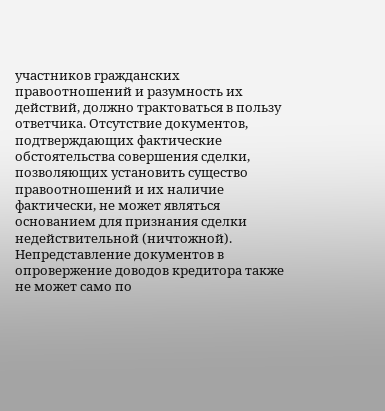участников гражданских правоотношений и разумность их действий, должно трактоваться в пользу ответчика. Отсутствие документов, подтверждающих фактические обстоятельства совершения сделки, позволяющих установить существо правоотношений и их наличие фактически, не может являться основанием для признания сделки недействительной (ничтожной). Непредставление документов в опровержение доводов кредитора также не может само по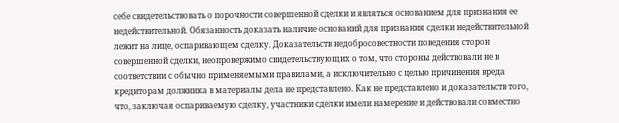себе свидетельствовать о порочности совершенной сделки и являться основанием для признания ее недействительной. Обязанность доказать наличие оснований для признания сделки недействительной лежит на лице, оспаривающем сделку. Доказательств недобросовестности поведения сторон совершенной сделки, неопровержимо свидетельствующих о том, что стороны действовали не в соответствии с обычно применяемыми правилами, а исключительно с целью причинения вреда кредиторам должника в материалы дела не представлено. Как не представлено и доказательств того, что, заключая оспариваемую сделку, участники сделки имели намерение и действовали совместно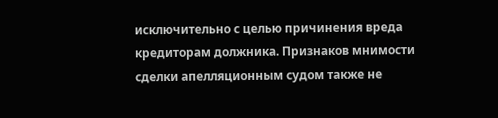исключительно с целью причинения вреда кредиторам должника. Признаков мнимости сделки апелляционным судом также не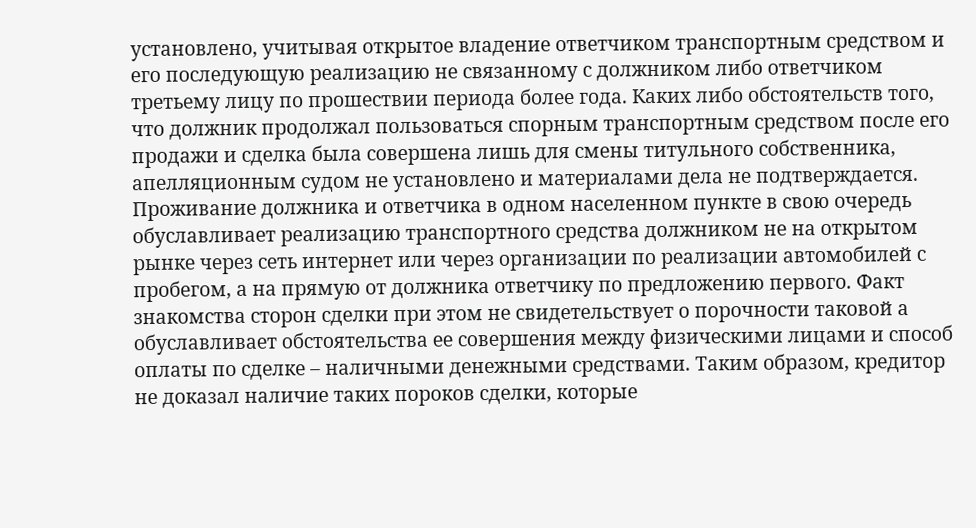установлено, учитывая открытое владение ответчиком транспортным средством и его последующую реализацию не связанному с должником либо ответчиком третьему лицу по прошествии периода более года. Каких либо обстоятельств того, что должник продолжал пользоваться спорным транспортным средством после его продажи и сделка была совершена лишь для смены титульного собственника, апелляционным судом не установлено и материалами дела не подтверждается. Проживание должника и ответчика в одном населенном пункте в свою очередь обуславливает реализацию транспортного средства должником не на открытом рынке через сеть интернет или через организации по реализации автомобилей с пробегом, а на прямую от должника ответчику по предложению первого. Факт знакомства сторон сделки при этом не свидетельствует о порочности таковой а обуславливает обстоятельства ее совершения между физическими лицами и способ оплаты по сделке – наличными денежными средствами. Таким образом, кредитор не доказал наличие таких пороков сделки, которые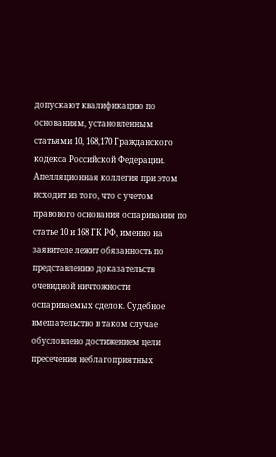допускают квалификацию по основаниям, установленным статьями 10, 168,170 Гражданского кодекса Российской Федерации. Апелляционная коллегия при этом исходит из того, что с учетом правового основания оспаривания по статье 10 и 168 ГК РФ, именно на заявителе лежит обязанность по представлению доказательств очевидной ничтожности оспариваемых сделок. Судебное вмешательство в таком случае обусловлено достижением цели пресечения неблагоприятных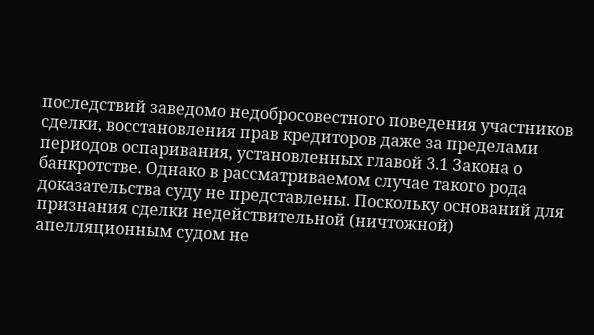последствий заведомо недобросовестного поведения участников сделки, восстановления прав кредиторов даже за пределами периодов оспаривания, установленных главой 3.1 Закона о банкротстве. Однако в рассматриваемом случае такого рода доказательства суду не представлены. Поскольку оснований для признания сделки недействительной (ничтожной) апелляционным судом не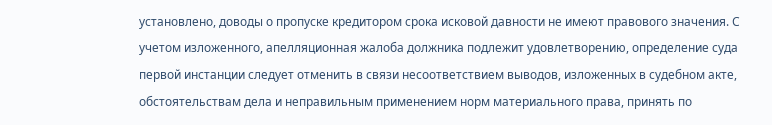установлено, доводы о пропуске кредитором срока исковой давности не имеют правового значения. С учетом изложенного, апелляционная жалоба должника подлежит удовлетворению, определение суда первой инстанции следует отменить в связи несоответствием выводов, изложенных в судебном акте, обстоятельствам дела и неправильным применением норм материального права, принять по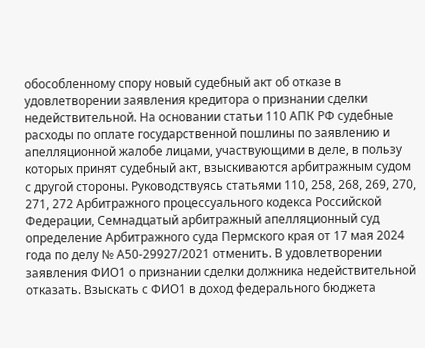обособленному спору новый судебный акт об отказе в удовлетворении заявления кредитора о признании сделки недействительной. На основании статьи 110 АПК РФ судебные расходы по оплате государственной пошлины по заявлению и апелляционной жалобе лицами, участвующими в деле, в пользу которых принят судебный акт, взыскиваются арбитражным судом с другой стороны. Руководствуясь статьями 110, 258, 268, 269, 270, 271, 272 Арбитражного процессуального кодекса Российской Федерации, Семнадцатый арбитражный апелляционный суд определение Арбитражного суда Пермского края от 17 мая 2024 года по делу № А50-29927/2021 отменить. В удовлетворении заявления ФИО1 о признании сделки должника недействительной отказать. Взыскать с ФИО1 в доход федерального бюджета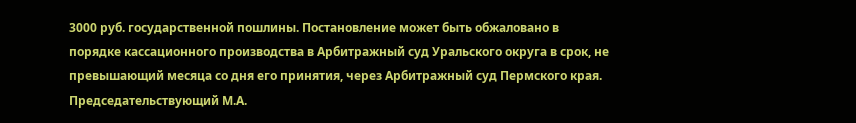3000 руб. государственной пошлины. Постановление может быть обжаловано в порядке кассационного производства в Арбитражный суд Уральского округа в срок, не превышающий месяца со дня его принятия, через Арбитражный суд Пермского края. Председательствующий М.А.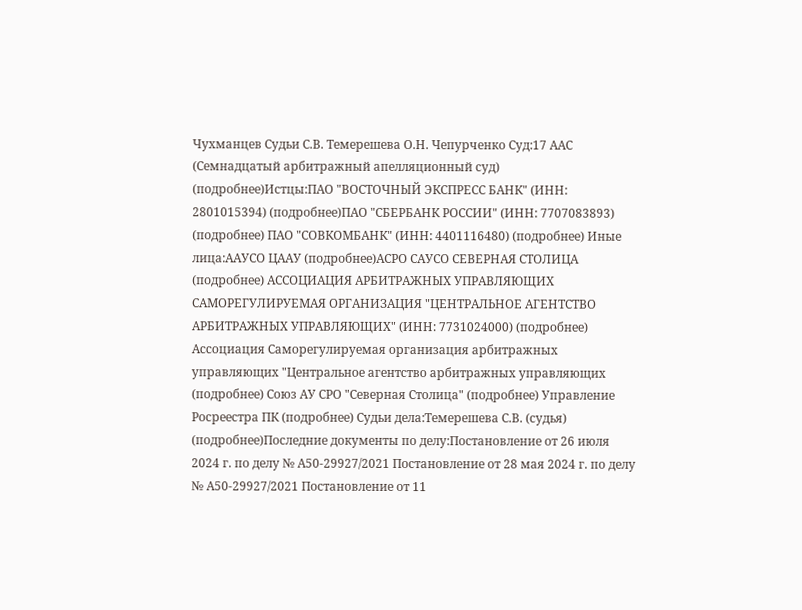Чухманцев Судьи С.В. Темерешева О.Н. Чепурченко Суд:17 ААС (Семнадцатый арбитражный апелляционный суд) (подробнее)Истцы:ПАО "ВОСТОЧНЫЙ ЭКСПРЕСС БАНК" (ИНН: 2801015394) (подробнее)ПАО "СБЕРБАНК РОССИИ" (ИНН: 7707083893) (подробнее) ПАО "СОВКОМБАНК" (ИНН: 4401116480) (подробнее) Иные лица:ААУСО ЦААУ (подробнее)АСРО САУСО СЕВЕРНАЯ СТОЛИЦА (подробнее) АССОЦИАЦИЯ АРБИТРАЖНЫХ УПРАВЛЯЮЩИХ САМОРЕГУЛИРУЕМАЯ ОРГАНИЗАЦИЯ "ЦЕНТРАЛЬНОЕ АГЕНТСТВО АРБИТРАЖНЫХ УПРАВЛЯЮЩИХ" (ИНН: 7731024000) (подробнее) Ассоциация Саморегулируемая организация арбитражных управляющих "Центральное агентство арбитражных управляющих (подробнее) Союз АУ СРО "Северная Столица" (подробнее) Управление Росреестра ПК (подробнее) Судьи дела:Темерешева С.В. (судья) (подробнее)Последние документы по делу:Постановление от 26 июля 2024 г. по делу № А50-29927/2021 Постановление от 28 мая 2024 г. по делу № А50-29927/2021 Постановление от 11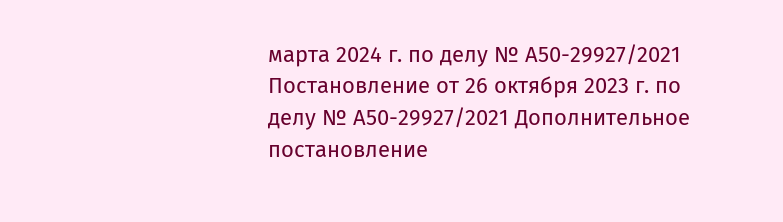марта 2024 г. по делу № А50-29927/2021 Постановление от 26 октября 2023 г. по делу № А50-29927/2021 Дополнительное постановление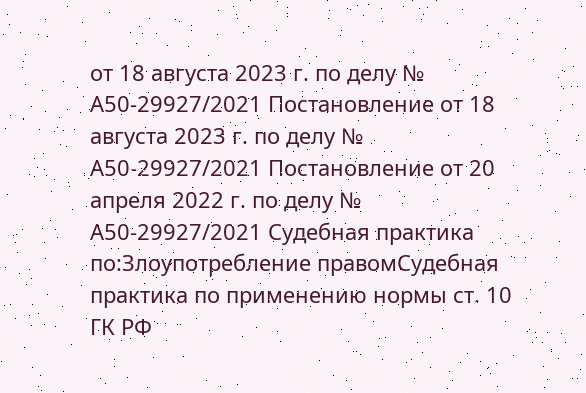от 18 августа 2023 г. по делу № А50-29927/2021 Постановление от 18 августа 2023 г. по делу № А50-29927/2021 Постановление от 20 апреля 2022 г. по делу № А50-29927/2021 Судебная практика по:Злоупотребление правомСудебная практика по применению нормы ст. 10 ГК РФ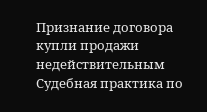Признание договора купли продажи недействительным Судебная практика по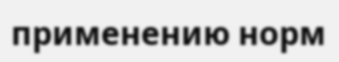применению норм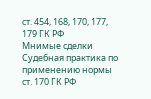ст. 454, 168, 170, 177, 179 ГК РФ
Мнимые сделки Судебная практика по применению нормы ст. 170 ГК РФ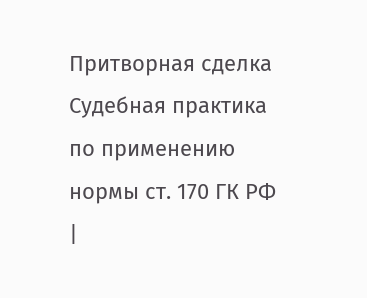Притворная сделка Судебная практика по применению нормы ст. 170 ГК РФ |